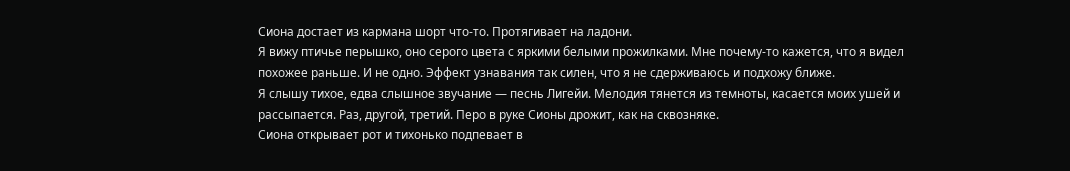Сиона достает из кармана шорт что-то. Протягивает на ладони.
Я вижу птичье перышко, оно серого цвета с яркими белыми прожилками. Мне почему-то кажется, что я видел похожее раньше. И не одно. Эффект узнавания так силен, что я не сдерживаюсь и подхожу ближе.
Я слышу тихое, едва слышное звучание — песнь Лигейи. Мелодия тянется из темноты, касается моих ушей и рассыпается. Раз, другой, третий. Перо в руке Сионы дрожит, как на сквозняке.
Сиона открывает рот и тихонько подпевает в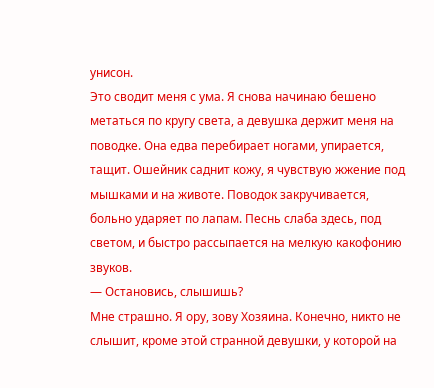унисон.
Это сводит меня с ума. Я снова начинаю бешено метаться по кругу света, а девушка держит меня на поводке. Она едва перебирает ногами, упирается, тащит. Ошейник саднит кожу, я чувствую жжение под мышками и на животе. Поводок закручивается, больно ударяет по лапам. Песнь слаба здесь, под светом, и быстро рассыпается на мелкую какофонию звуков.
— Остановись, слышишь?
Мне страшно. Я ору, зову Хозяина. Конечно, никто не слышит, кроме этой странной девушки, у которой на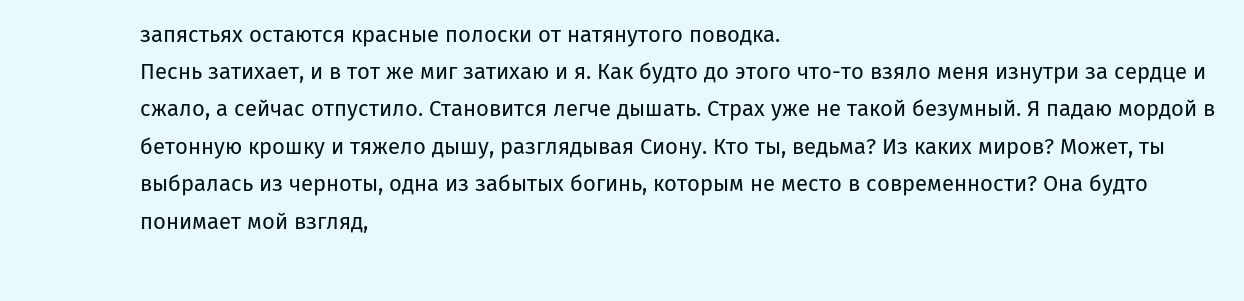запястьях остаются красные полоски от натянутого поводка.
Песнь затихает, и в тот же миг затихаю и я. Как будто до этого что-то взяло меня изнутри за сердце и сжало, а сейчас отпустило. Становится легче дышать. Страх уже не такой безумный. Я падаю мордой в бетонную крошку и тяжело дышу, разглядывая Сиону. Кто ты, ведьма? Из каких миров? Может, ты выбралась из черноты, одна из забытых богинь, которым не место в современности? Она будто понимает мой взгляд,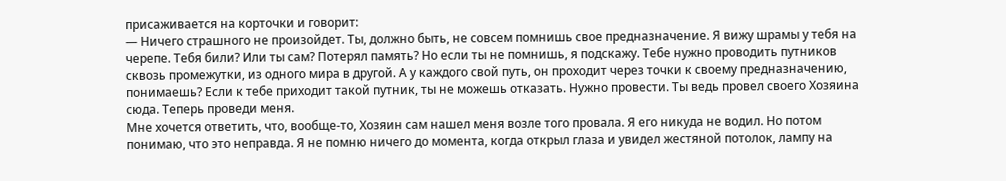присаживается на корточки и говорит:
— Ничего страшного не произойдет. Ты, должно быть, не совсем помнишь свое предназначение. Я вижу шрамы у тебя на черепе. Тебя били? Или ты сам? Потерял память? Но если ты не помнишь, я подскажу. Тебе нужно проводить путников сквозь промежутки, из одного мира в другой. А у каждого свой путь, он проходит через точки к своему предназначению, понимаешь? Если к тебе приходит такой путник, ты не можешь отказать. Нужно провести. Ты ведь провел своего Хозяина сюда. Теперь проведи меня.
Мне хочется ответить, что, вообще-то, Хозяин сам нашел меня возле того провала. Я его никуда не водил. Но потом понимаю, что это неправда. Я не помню ничего до момента, когда открыл глаза и увидел жестяной потолок, лампу на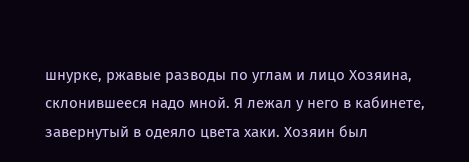шнурке, ржавые разводы по углам и лицо Хозяина, склонившееся надо мной. Я лежал у него в кабинете, завернутый в одеяло цвета хаки. Хозяин был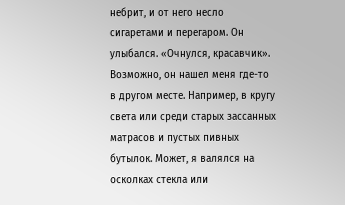небрит, и от него несло сигаретами и перегаром. Он улыбался. «Очнулся, красавчик».
Возможно, он нашел меня где-то в другом месте. Например, в кругу света или среди старых зассанных матрасов и пустых пивных бутылок. Может, я валялся на осколках стекла или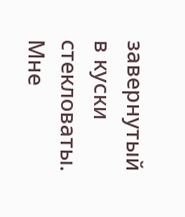завернутый в куски стекловаты. Мне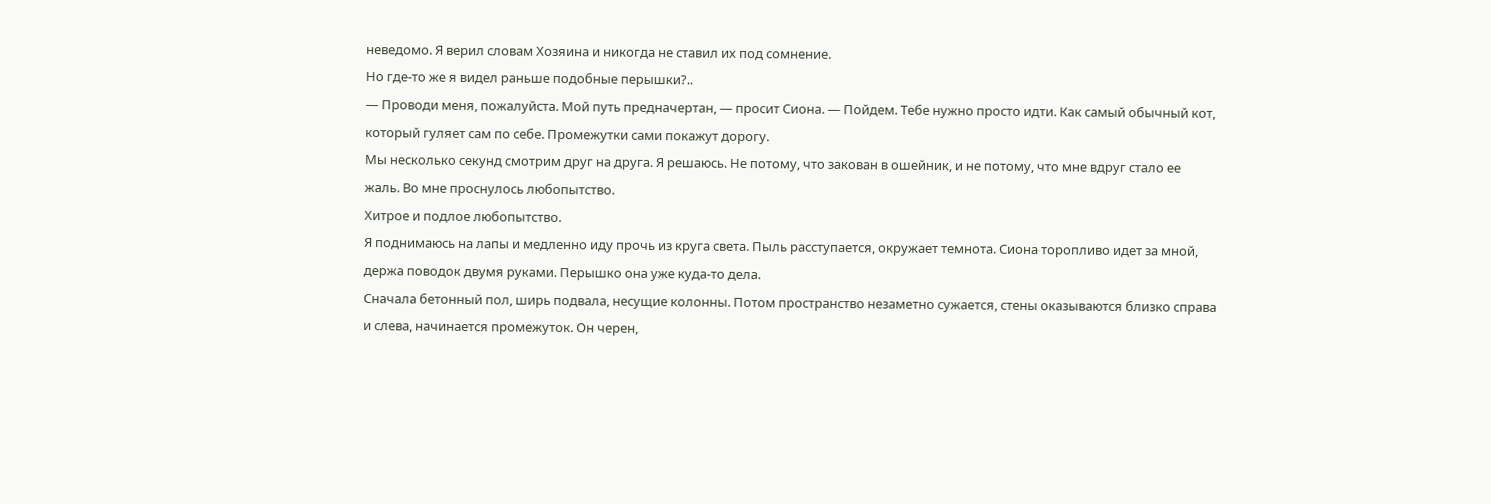неведомо. Я верил словам Хозяина и никогда не ставил их под сомнение.
Но где-то же я видел раньше подобные перышки?..
— Проводи меня, пожалуйста. Мой путь предначертан, — просит Сиона. — Пойдем. Тебе нужно просто идти. Как самый обычный кот, который гуляет сам по себе. Промежутки сами покажут дорогу.
Мы несколько секунд смотрим друг на друга. Я решаюсь. Не потому, что закован в ошейник, и не потому, что мне вдруг стало ее жаль. Во мне проснулось любопытство.
Хитрое и подлое любопытство.
Я поднимаюсь на лапы и медленно иду прочь из круга света. Пыль расступается, окружает темнота. Сиона торопливо идет за мной, держа поводок двумя руками. Перышко она уже куда-то дела.
Сначала бетонный пол, ширь подвала, несущие колонны. Потом пространство незаметно сужается, стены оказываются близко справа и слева, начинается промежуток. Он черен,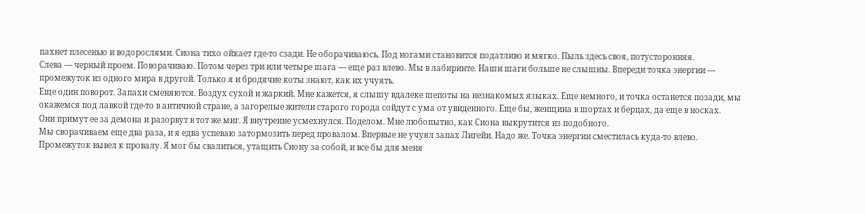пахнет плесенью и водорослями. Сиона тихо ойкает где-то сзади. Не оборачиваюсь. Под ногами становится податливо и мягко. Пыль здесь своя, потусторонняя.
Слева — черный проем. Поворачиваю. Потом через три или четыре шага — еще раз влево. Мы в лабиринте. Наши шаги больше не слышны. Впереди точка энергии — промежуток из одного мира в другой. Только я и бродячие коты знают, как их учуять.
Еще один поворот. Запахи сменяются. Воздух сухой и жаркий. Мне кажется, я слышу вдалеке шепоты на незнакомых языках. Еще немного, и точка останется позади, мы окажемся под лавкой где-то в античной стране, а загорелые жители старого города сойдут с ума от увиденного. Еще бы, женщина в шортах и берцах, да еще в носках.
Они примут ее за демона и разорвут в тот же миг. Я внутренне усмехнулся. Поделом. Мне любопытно, как Сиона выкрутится из подобного.
Мы сворачиваем еще два раза, и я едва успеваю затормозить перед провалом. Впервые не учуял запах Лигейи. Надо же. Точка энергии сместилась куда-то влево. Промежуток вывел к провалу. Я мог бы свалиться, утащить Сиону за собой, и все бы для меня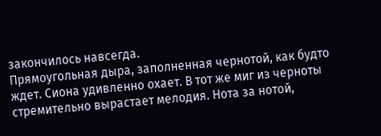закончилось навсегда.
Прямоугольная дыра, заполненная чернотой, как будто ждет. Сиона удивленно охает. В тот же миг из черноты стремительно вырастает мелодия. Нота за нотой,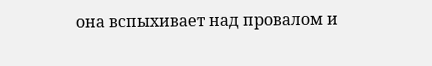она вспыхивает над провалом и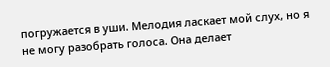погружается в уши. Мелодия ласкает мой слух, но я не могу разобрать голоса. Она делает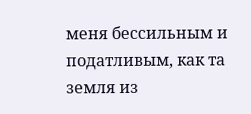меня бессильным и податливым, как та земля из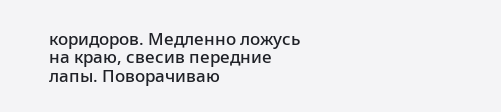коридоров. Медленно ложусь на краю, свесив передние лапы. Поворачиваю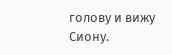голову и вижу Сиону.